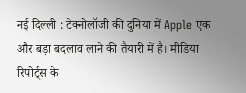नई दिल्ली : टेक्नोलॉजी की दुनिया में Apple एक और बड़ा बदलाव लाने की तैयारी में है। मीडिया रिपोर्ट्स के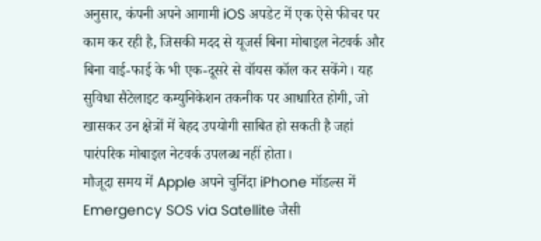अनुसार, कंपनी अपने आगामी iOS अपडेट में एक ऐसे फीचर पर काम कर रही है, जिसकी मदद से यूजर्स बिना मोबाइल नेटवर्क और बिना वाई-फाई के भी एक-दूसरे से वॉयस कॉल कर सकेंगे। यह सुविधा सैटेलाइट कम्युनिकेशन तकनीक पर आधारित होगी, जो खासकर उन क्षेत्रों में बेहद उपयोगी साबित हो सकती है जहां पारंपरिक मोबाइल नेटवर्क उपलब्ध नहीं होता।
मौजूदा समय में Apple अपने चुनिंदा iPhone मॉडल्स में Emergency SOS via Satellite जैसी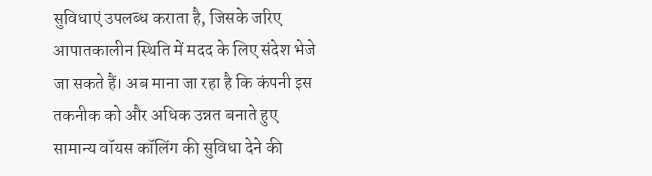सुविधाएं उपलब्ध कराता है, जिसके जरिए आपातकालीन स्थिति में मदद के लिए संदेश भेजे जा सकते हैं। अब माना जा रहा है कि कंपनी इस तकनीक को और अधिक उन्नत बनाते हुए सामान्य वॉयस कॉलिंग की सुविधा देने की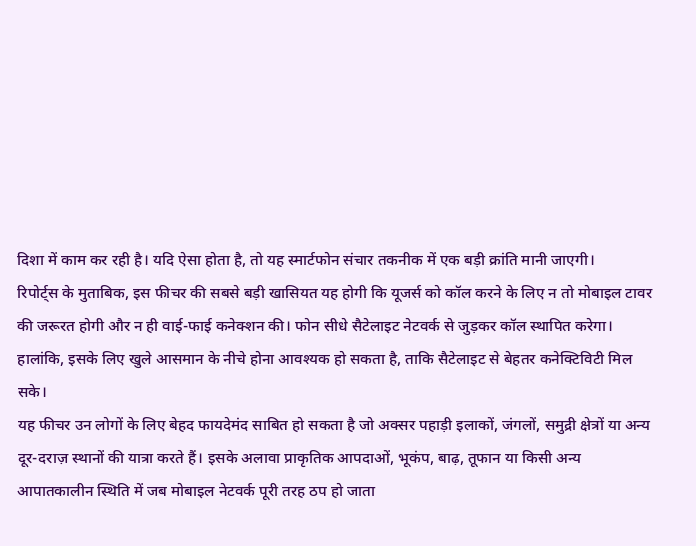दिशा में काम कर रही है। यदि ऐसा होता है, तो यह स्मार्टफोन संचार तकनीक में एक बड़ी क्रांति मानी जाएगी।
रिपोर्ट्स के मुताबिक, इस फीचर की सबसे बड़ी खासियत यह होगी कि यूजर्स को कॉल करने के लिए न तो मोबाइल टावर की जरूरत होगी और न ही वाई-फाई कनेक्शन की। फोन सीधे सैटेलाइट नेटवर्क से जुड़कर कॉल स्थापित करेगा। हालांकि, इसके लिए खुले आसमान के नीचे होना आवश्यक हो सकता है, ताकि सैटेलाइट से बेहतर कनेक्टिविटी मिल सके।
यह फीचर उन लोगों के लिए बेहद फायदेमंद साबित हो सकता है जो अक्सर पहाड़ी इलाकों, जंगलों, समुद्री क्षेत्रों या अन्य दूर-दराज़ स्थानों की यात्रा करते हैं। इसके अलावा प्राकृतिक आपदाओं, भूकंप, बाढ़, तूफान या किसी अन्य आपातकालीन स्थिति में जब मोबाइल नेटवर्क पूरी तरह ठप हो जाता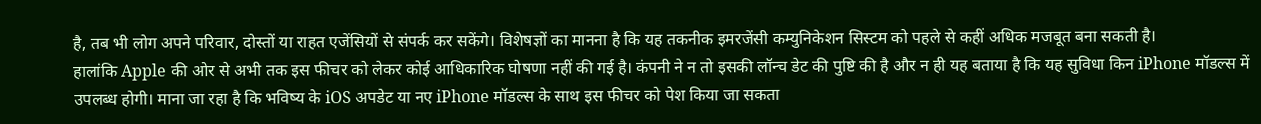है, तब भी लोग अपने परिवार, दोस्तों या राहत एजेंसियों से संपर्क कर सकेंगे। विशेषज्ञों का मानना है कि यह तकनीक इमरजेंसी कम्युनिकेशन सिस्टम को पहले से कहीं अधिक मजबूत बना सकती है।
हालांकि Apple की ओर से अभी तक इस फीचर को लेकर कोई आधिकारिक घोषणा नहीं की गई है। कंपनी ने न तो इसकी लॉन्च डेट की पुष्टि की है और न ही यह बताया है कि यह सुविधा किन iPhone मॉडल्स में उपलब्ध होगी। माना जा रहा है कि भविष्य के iOS अपडेट या नए iPhone मॉडल्स के साथ इस फीचर को पेश किया जा सकता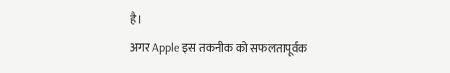है।
अगर Apple इस तकनीक को सफलतापूर्वक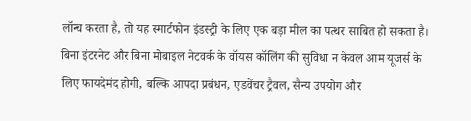लॉन्च करता है, तो यह स्मार्टफोन इंडस्ट्री के लिए एक बड़ा मील का पत्थर साबित हो सकता है। बिना इंटरनेट और बिना मोबाइल नेटवर्क के वॉयस कॉलिंग की सुविधा न केवल आम यूजर्स के लिए फायदेमंद होगी, बल्कि आपदा प्रबंधन, एडवेंचर ट्रैवल, सैन्य उपयोग और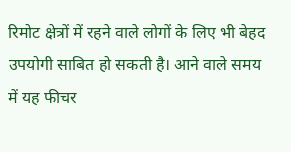रिमोट क्षेत्रों में रहने वाले लोगों के लिए भी बेहद उपयोगी साबित हो सकती है। आने वाले समय में यह फीचर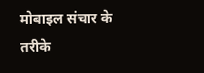मोबाइल संचार के तरीके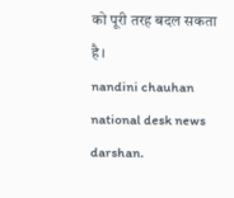को पूरी तरह बदल सकता है।
nandini chauhan
national desk news darshan.